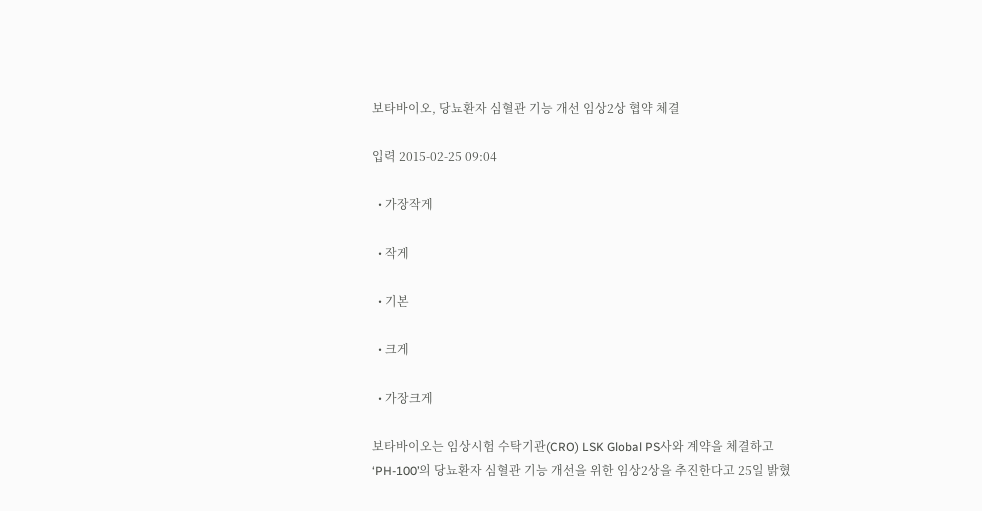보타바이오, 당뇨환자 심혈관 기능 개선 임상2상 협약 체결

입력 2015-02-25 09:04

  • 가장작게

  • 작게

  • 기본

  • 크게

  • 가장크게

보타바이오는 임상시험 수탁기관(CRO) LSK Global PS사와 계약을 체결하고 ‘PH-100’의 당뇨환자 심혈관 기능 개선을 위한 임상2상을 추진한다고 25일 밝혔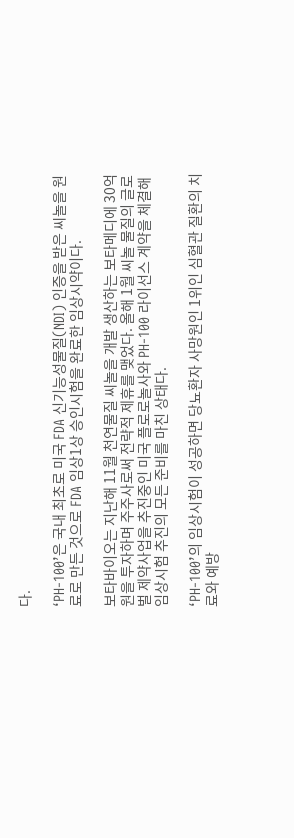다.

‘PH-100’은 국내 최초로 미국 FDA 신기능성물질(NDI) 인증을 받은 씨놀을 원료로 만든 것으로 FDA 임상1상 승인시험을 완료한 임상시약이다.

보타바이오는 지난해 11월 천연물질 씨놀을 개발 생산하는 보타메디에 30억원을 투자하며 주주사로써 전략적 제휴를 맺었다. 올해 1월 씨놀 물질의 글로벌 제약사업을 추진중인 미국 플로로놀사와 PH-100 라이선스 계약을 체결해 임상시험 추진의 모든 준비를 마친 상태다.

‘PH-100’의 임상시험이 성공하면 당뇨환자 사망원인 1위인 심혈관 질환의 치료와 예방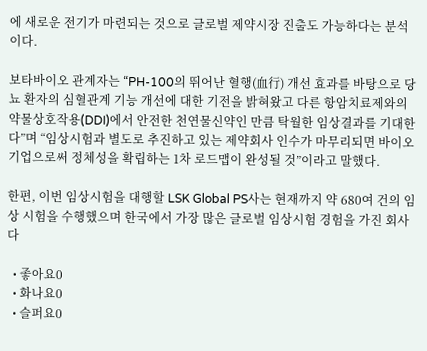에 새로운 전기가 마련되는 것으로 글로벌 제약시장 진출도 가능하다는 분석이다.

보타바이오 관계자는 “PH-100의 뛰어난 혈행(血行) 개선 효과를 바탕으로 당뇨 환자의 심혈관계 기능 개선에 대한 기전을 밝혀왔고 다른 항암치료제와의 약물상호작용(DDI)에서 안전한 천연물신약인 만큼 탁월한 임상결과를 기대한다”며 “임상시험과 별도로 추진하고 있는 제약회사 인수가 마무리되면 바이오 기업으로써 정체성을 확립하는 1차 로드맵이 완성될 것”이라고 말했다.

한편, 이번 임상시험을 대행할 LSK Global PS사는 현재까지 약 680여 건의 임상 시험을 수행했으며 한국에서 가장 많은 글로벌 임상시험 경험을 가진 회사다

  • 좋아요0
  • 화나요0
  • 슬퍼요0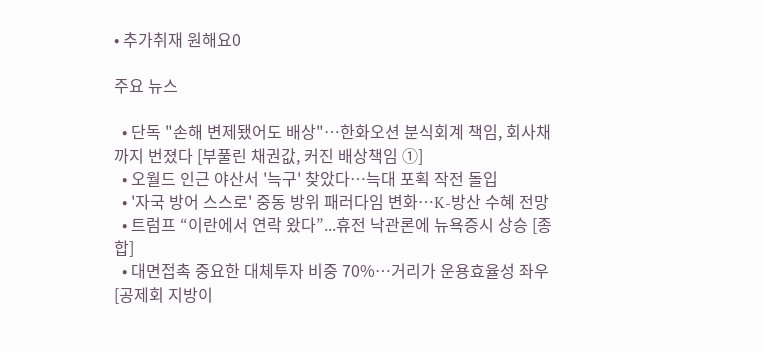• 추가취재 원해요0

주요 뉴스

  • 단독 "손해 변제됐어도 배상"…한화오션 분식회계 책임, 회사채까지 번졌다 [부풀린 채권값, 커진 배상책임 ①]
  • 오월드 인근 야산서 '늑구' 찾았다…늑대 포획 작전 돌입
  • '자국 방어 스스로' 중동 방위 패러다임 변화…K-방산 수혜 전망
  • 트럼프 “이란에서 연락 왔다”...휴전 낙관론에 뉴욕증시 상승 [종합]
  • 대면접촉 중요한 대체투자 비중 70%…거리가 운용효율성 좌우[공제회 지방이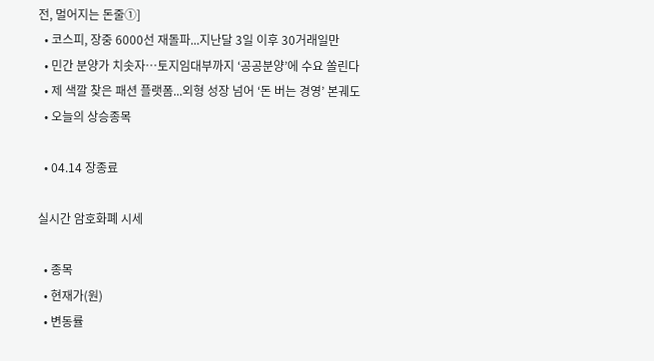전, 멀어지는 돈줄①]
  • 코스피, 장중 6000선 재돌파...지난달 3일 이후 30거래일만
  • 민간 분양가 치솟자…토지임대부까지 ‘공공분양’에 수요 쏠린다
  • 제 색깔 찾은 패션 플랫폼...외형 성장 넘어 ‘돈 버는 경영’ 본궤도
  • 오늘의 상승종목

  • 04.14 장종료

실시간 암호화폐 시세

  • 종목
  • 현재가(원)
  • 변동률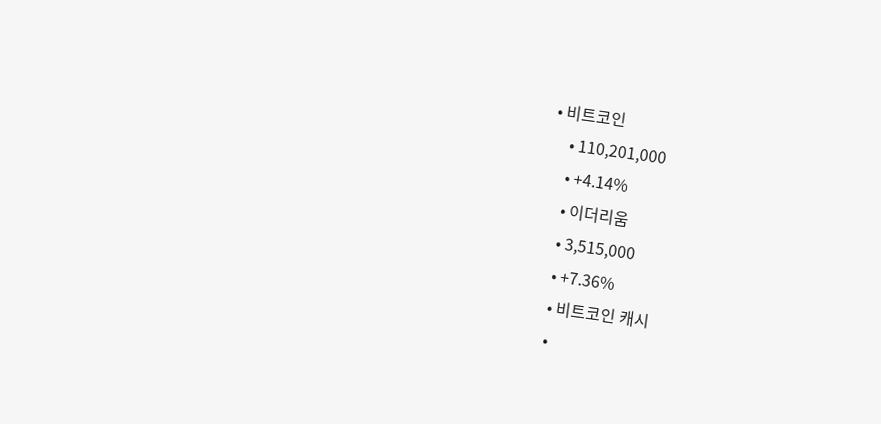• 비트코인
    • 110,201,000
    • +4.14%
    • 이더리움
    • 3,515,000
    • +7.36%
    • 비트코인 캐시
    •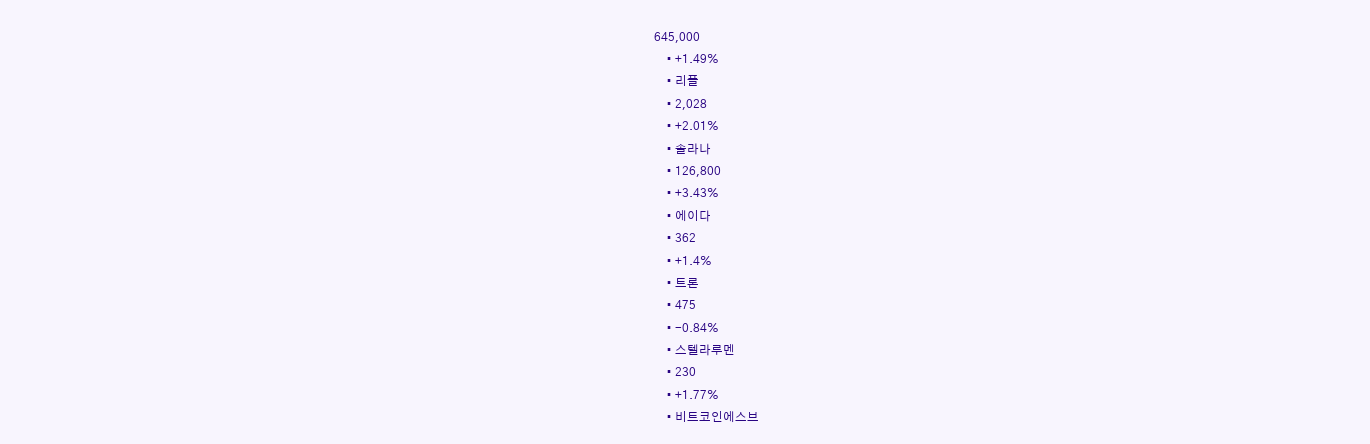645,000
    • +1.49%
    • 리플
    • 2,028
    • +2.01%
    • 솔라나
    • 126,800
    • +3.43%
    • 에이다
    • 362
    • +1.4%
    • 트론
    • 475
    • -0.84%
    • 스텔라루멘
    • 230
    • +1.77%
    • 비트코인에스브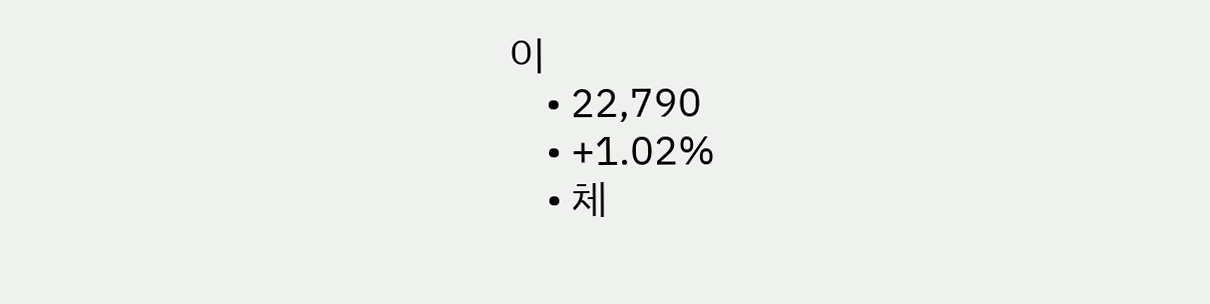이
    • 22,790
    • +1.02%
    • 체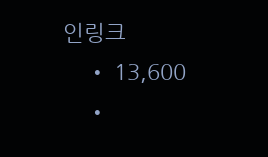인링크
    • 13,600
    •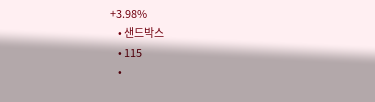+3.98%
    • 샌드박스
    • 115
    •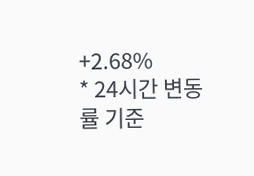+2.68%
* 24시간 변동률 기준